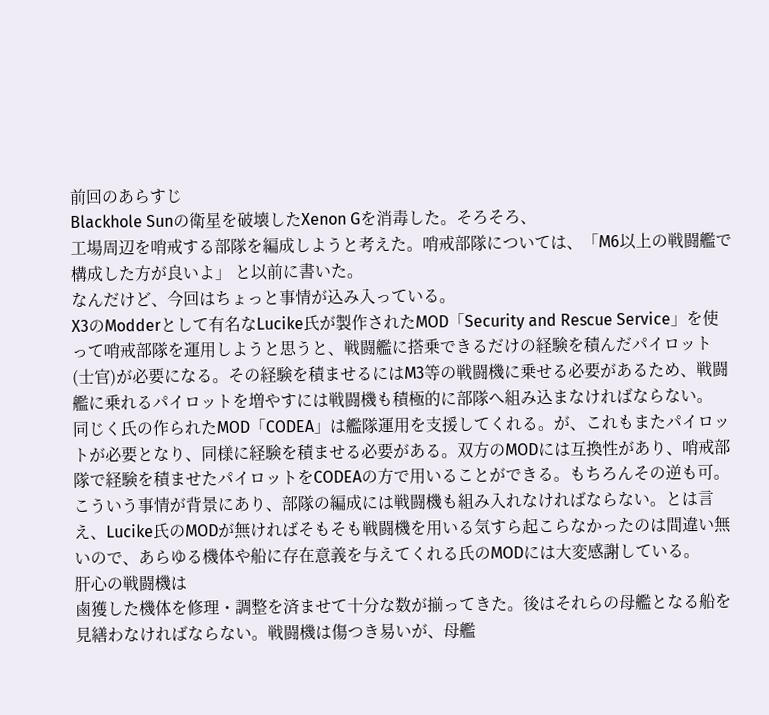前回のあらすじ
Blackhole Sunの衛星を破壊したXenon Gを消毒した。そろそろ、
工場周辺を哨戒する部隊を編成しようと考えた。哨戒部隊については、「M6以上の戦闘艦で構成した方が良いよ」 と以前に書いた。
なんだけど、今回はちょっと事情が込み入っている。
X3のModderとして有名なLucike氏が製作されたMOD「Security and Rescue Service」を使って哨戒部隊を運用しようと思うと、戦闘艦に搭乗できるだけの経験を積んだパイロット(士官)が必要になる。その経験を積ませるにはM3等の戦闘機に乗せる必要があるため、戦闘艦に乗れるパイロットを増やすには戦闘機も積極的に部隊へ組み込まなければならない。
同じく氏の作られたMOD「CODEA」は艦隊運用を支援してくれる。が、これもまたパイロットが必要となり、同様に経験を積ませる必要がある。双方のMODには互換性があり、哨戒部隊で経験を積ませたパイロットをCODEAの方で用いることができる。もちろんその逆も可。
こういう事情が背景にあり、部隊の編成には戦闘機も組み入れなければならない。とは言え、Lucike氏のMODが無ければそもそも戦闘機を用いる気すら起こらなかったのは間違い無いので、あらゆる機体や船に存在意義を与えてくれる氏のMODには大変感謝している。
肝心の戦闘機は
鹵獲した機体を修理・調整を済ませて十分な数が揃ってきた。後はそれらの母艦となる船を見繕わなければならない。戦闘機は傷つき易いが、母艦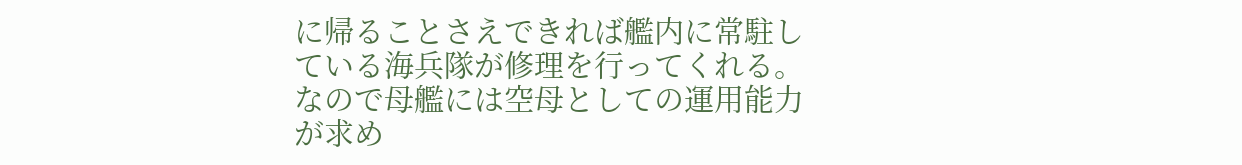に帰ることさえできれば艦内に常駐している海兵隊が修理を行ってくれる。なので母艦には空母としての運用能力が求め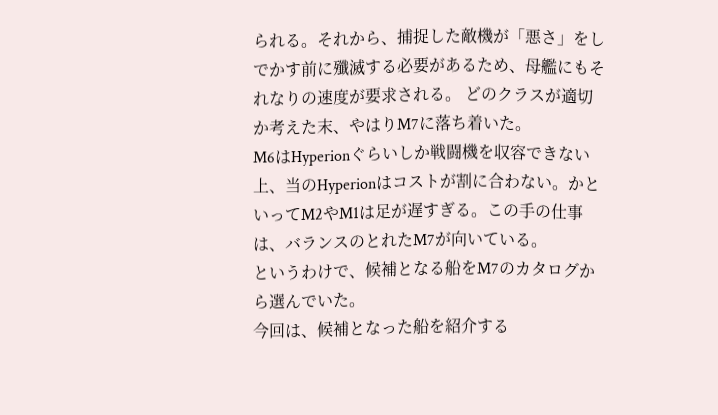られる。それから、捕捉した敵機が「悪さ」をしでかす前に殲滅する必要があるため、母艦にもそれなりの速度が要求される。 どのクラスが適切か考えた末、やはりM7に落ち着いた。
M6はHyperionぐらいしか戦闘機を収容できない上、当のHyperionはコストが割に合わない。かといってM2やM1は足が遅すぎる。この手の仕事は、バランスのとれたM7が向いている。
というわけで、候補となる船をM7のカタログから選んでいた。
今回は、候補となった船を紹介する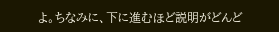よ。ちなみに、下に進むほど説明がどんど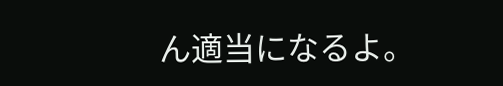ん適当になるよ。